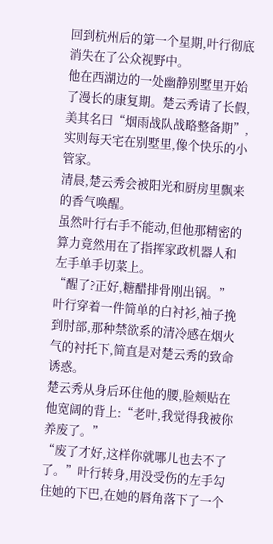回到杭州后的第一个星期,叶行彻底消失在了公众视野中。
他在西湖边的一处幽静别墅里开始了漫长的康复期。楚云秀请了长假,美其名曰“烟雨战队战略整备期”,实则每天宅在别墅里,像个快乐的小管家。
清晨,楚云秀会被阳光和厨房里飘来的香气唤醒。
虽然叶行右手不能动,但他那精密的算力竟然用在了指挥家政机器人和左手单手切菜上。
“醒了?正好,糖醋排骨刚出锅。”叶行穿着一件简单的白衬衫,袖子挽到肘部,那种禁欲系的清冷感在烟火气的衬托下,简直是对楚云秀的致命诱惑。
楚云秀从身后环住他的腰,脸颊贴在他宽阔的背上:“老叶,我觉得我被你养废了。”
“废了才好,这样你就哪儿也去不了了。”叶行转身,用没受伤的左手勾住她的下巴,在她的唇角落下了一个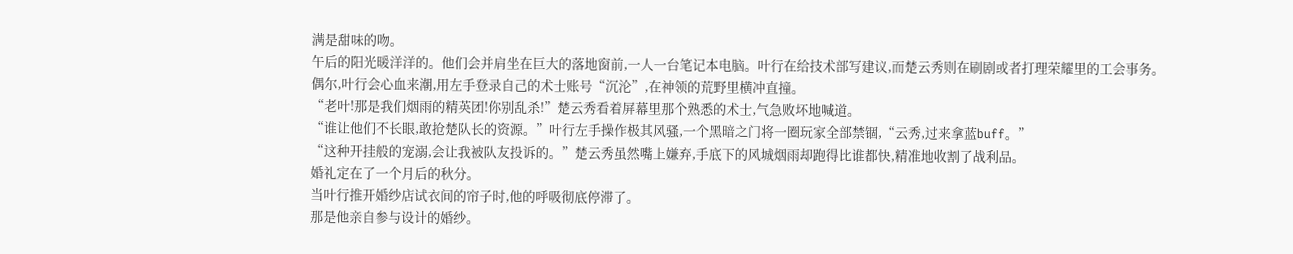满是甜味的吻。
午后的阳光暖洋洋的。他们会并肩坐在巨大的落地窗前,一人一台笔记本电脑。叶行在给技术部写建议,而楚云秀则在刷剧或者打理荣耀里的工会事务。
偶尔,叶行会心血来潮,用左手登录自己的术士账号“沉沦”,在神领的荒野里横冲直撞。
“老叶!那是我们烟雨的精英团!你别乱杀!”楚云秀看着屏幕里那个熟悉的术士,气急败坏地喊道。
“谁让他们不长眼,敢抢楚队长的资源。”叶行左手操作极其风骚,一个黑暗之门将一圈玩家全部禁锢,“云秀,过来拿蓝buff。”
“这种开挂般的宠溺,会让我被队友投诉的。”楚云秀虽然嘴上嫌弃,手底下的风城烟雨却跑得比谁都快,精准地收割了战利品。
婚礼定在了一个月后的秋分。
当叶行推开婚纱店试衣间的帘子时,他的呼吸彻底停滞了。
那是他亲自参与设计的婚纱。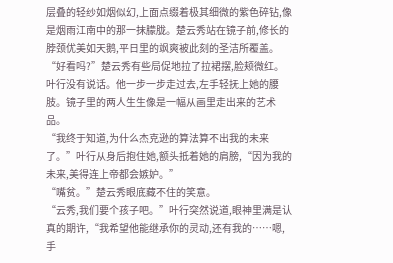层叠的轻纱如烟似幻,上面点缀着极其细微的紫色碎钻,像是烟雨江南中的那一抹朦胧。楚云秀站在镜子前,修长的脖颈优美如天鹅,平日里的飒爽被此刻的圣洁所覆盖。
“好看吗?”楚云秀有些局促地拉了拉裙摆,脸颊微红。
叶行没有说话。他一步一步走过去,左手轻抚上她的腰肢。镜子里的两人生生像是一幅从画里走出来的艺术品。
“我终于知道,为什么杰克逊的算法算不出我的未来了。”叶行从身后抱住她,额头抵着她的肩膀,“因为我的未来,美得连上帝都会嫉妒。”
“嘴贫。”楚云秀眼底藏不住的笑意。
“云秀,我们要个孩子吧。”叶行突然说道,眼神里满是认真的期许,“我希望他能继承你的灵动,还有我的……嗯,手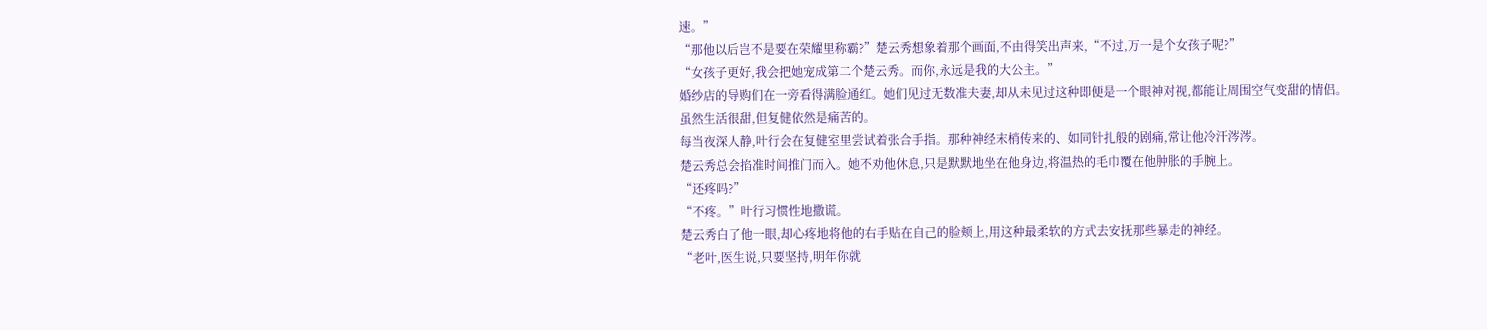速。”
“那他以后岂不是要在荣耀里称霸?”楚云秀想象着那个画面,不由得笑出声来,“不过,万一是个女孩子呢?”
“女孩子更好,我会把她宠成第二个楚云秀。而你,永远是我的大公主。”
婚纱店的导购们在一旁看得满脸通红。她们见过无数准夫妻,却从未见过这种即便是一个眼神对视,都能让周围空气变甜的情侣。
虽然生活很甜,但复健依然是痛苦的。
每当夜深人静,叶行会在复健室里尝试着张合手指。那种神经末梢传来的、如同针扎般的剧痛,常让他冷汗涔涔。
楚云秀总会掐准时间推门而入。她不劝他休息,只是默默地坐在他身边,将温热的毛巾覆在他肿胀的手腕上。
“还疼吗?”
“不疼。”叶行习惯性地撒谎。
楚云秀白了他一眼,却心疼地将他的右手贴在自己的脸颊上,用这种最柔软的方式去安抚那些暴走的神经。
“老叶,医生说,只要坚持,明年你就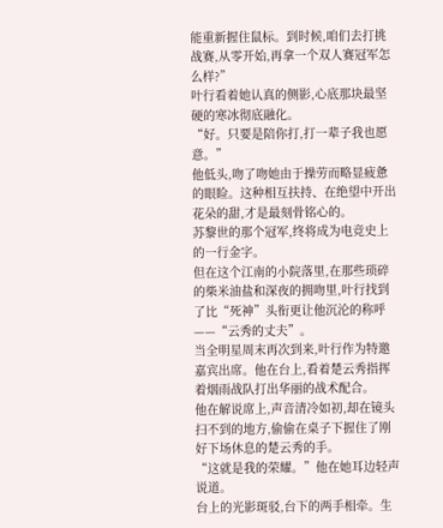能重新握住鼠标。到时候,咱们去打挑战赛,从零开始,再拿一个双人赛冠军怎么样?”
叶行看着她认真的侧影,心底那块最坚硬的寒冰彻底融化。
“好。只要是陪你打,打一辈子我也愿意。”
他低头,吻了吻她由于操劳而略显疲惫的眼睑。这种相互扶持、在绝望中开出花朵的甜,才是最刻骨铭心的。
苏黎世的那个冠军,终将成为电竞史上的一行金字。
但在这个江南的小院落里,在那些琐碎的柴米油盐和深夜的拥吻里,叶行找到了比“死神”头衔更让他沉沦的称呼——“云秀的丈夫”。
当全明星周末再次到来,叶行作为特邀嘉宾出席。他在台上,看着楚云秀指挥着烟雨战队打出华丽的战术配合。
他在解说席上,声音清冷如初,却在镜头扫不到的地方,偷偷在桌子下握住了刚好下场休息的楚云秀的手。
“这就是我的荣耀。”他在她耳边轻声说道。
台上的光影斑驳,台下的两手相牵。生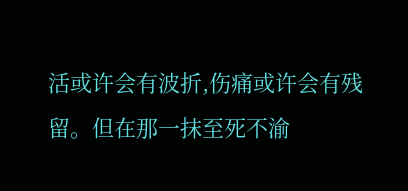活或许会有波折,伤痛或许会有残留。但在那一抹至死不渝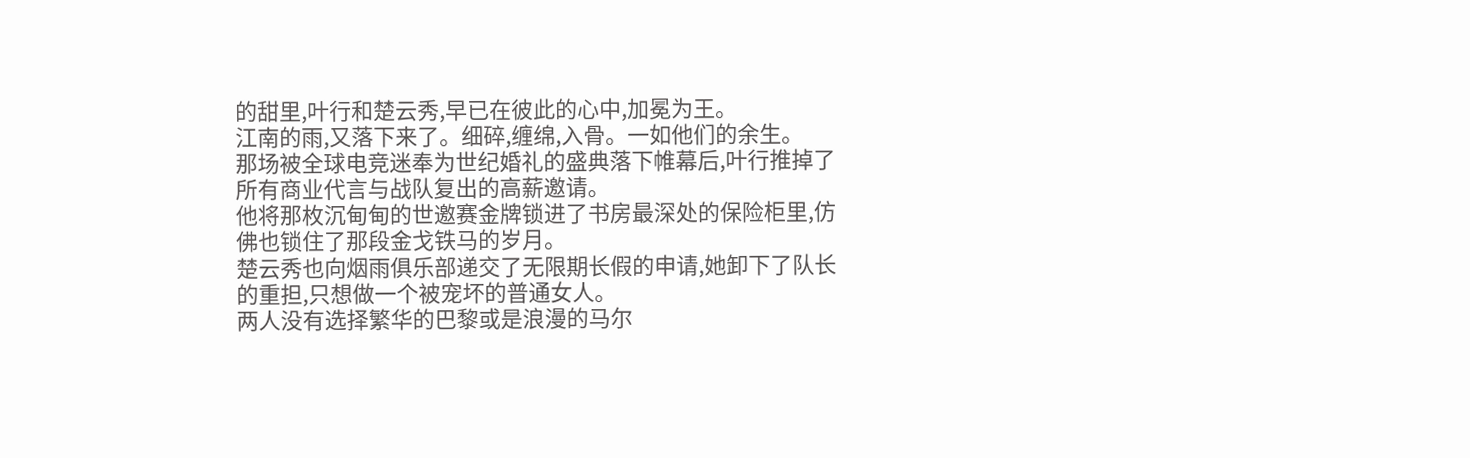的甜里,叶行和楚云秀,早已在彼此的心中,加冕为王。
江南的雨,又落下来了。细碎,缠绵,入骨。一如他们的余生。
那场被全球电竞迷奉为世纪婚礼的盛典落下帷幕后,叶行推掉了所有商业代言与战队复出的高薪邀请。
他将那枚沉甸甸的世邀赛金牌锁进了书房最深处的保险柜里,仿佛也锁住了那段金戈铁马的岁月。
楚云秀也向烟雨俱乐部递交了无限期长假的申请,她卸下了队长的重担,只想做一个被宠坏的普通女人。
两人没有选择繁华的巴黎或是浪漫的马尔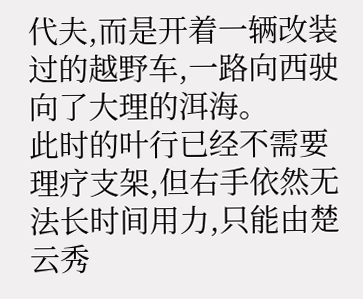代夫,而是开着一辆改装过的越野车,一路向西驶向了大理的洱海。
此时的叶行已经不需要理疗支架,但右手依然无法长时间用力,只能由楚云秀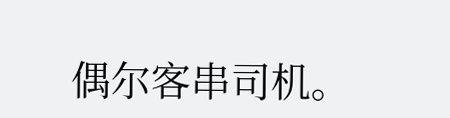偶尔客串司机。